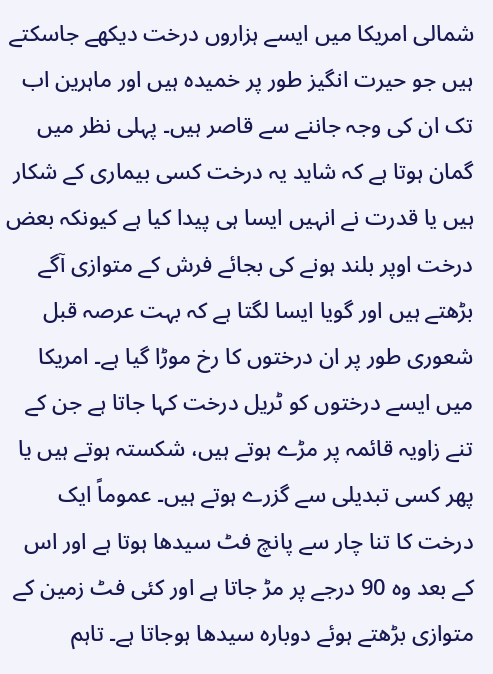شمالی امریکا میں ایسے ہزاروں درخت دیکھے جاسکتے ہیں جو حیرت انگیز طور پر خمیدہ ہیں اور ماہرین اب تک ان کی وجہ جاننے سے قاصر ہیں۔ پہلی نظر میں گمان ہوتا ہے کہ شاید یہ درخت کسی بیماری کے شکار ہیں یا قدرت نے انہیں ایسا ہی پیدا کیا ہے کیونکہ بعض درخت اوپر بلند ہونے کی بجائے فرش کے متوازی آگے بڑھتے ہیں اور گویا ایسا لگتا ہے کہ بہت عرصہ قبل شعوری طور پر ان درختوں کا رخ موڑا گیا ہے۔ امریکا میں ایسے درختوں کو ٹریل درخت کہا جاتا ہے جن کے تنے زاویہ قائمہ پر مڑے ہوتے ہیں، شکستہ ہوتے ہیں یا پھر کسی تبدیلی سے گزرے ہوتے ہیں۔ عموماً ایک درخت کا تنا چار سے پانچ فٹ سیدھا ہوتا ہے اور اس کے بعد وہ 90 درجے پر مڑ جاتا ہے اور کئی فٹ زمین کے متوازی بڑھتے ہوئے دوبارہ سیدھا ہوجاتا ہے۔ تاہم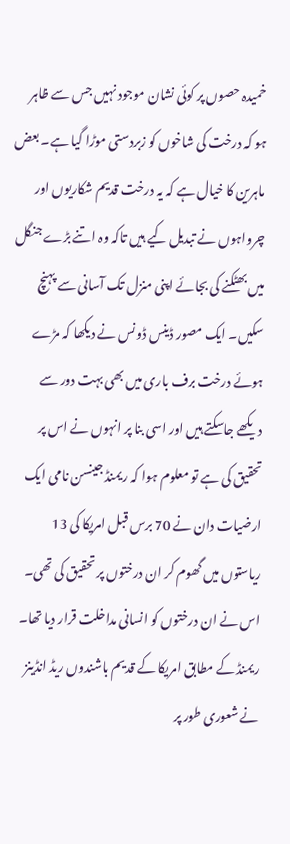خمیدہ حصوں پر کوئی نشان موجود نہیں جس سے ظاہر ہو کہ درخت کی شاخوں کو زبردستی موڑا گیا ہے۔ بعض ماہرین کا خیال ہے کہ یہ درخت قدیم شکاریوں اور چرواہوں نے تبدیل کیے ہیں تاکہ وہ اتنے بڑے جنگل میں بھٹکنے کی بجائے اپنی منزل تک آسانی سے پہنچ سکیں۔ ایک مصور ڈینس ڈونس نے دیکھا کہ مڑے ہوئے درخت برف باری میں بھی بہت دور سے دیکھے جاسکتے ہیں اور اسی بنا پر انہوں نے اس پر تحقیق کی ہے تو معلوم ہوا کہ ریمنڈ جینسن نامی ایک ارضیات دان نے 70 برس قبل امریکا کی 13 ریاستوں میں گھوم کر ان درختوں پر تحقیق کی تھی۔ اس نے ان درختوں کو انسانی مداخلت قرار دیا تھا۔ ریمنڈ کے مطابق امریکا کے قدیم باشندوں ریڈ انڈینز نے شعوری طور پر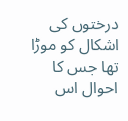درختوں کی اشکال کو موڑا تھا جس کا احوال اس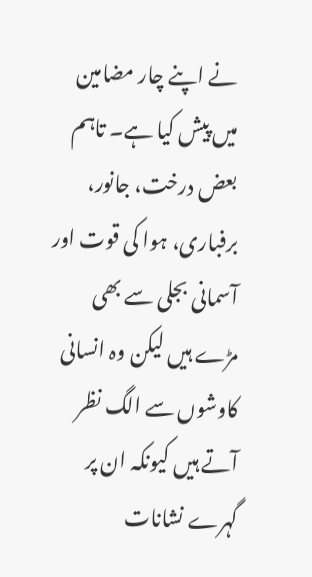نے اپنے چار مضامین میں پیش کیا ہے۔ تاہم بعض درخت، جانور، برفباری، ہوا کی قوت اور آسمانی بجلی سے بھی مڑے ہیں لیکن وہ انسانی کاوشوں سے الگ نظر آتے ہیں کیونکہ ان پر گہرے نشانات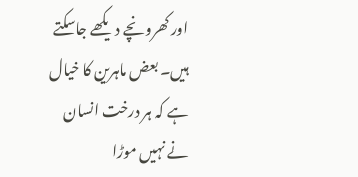اور کھرونچے دیکھے جاسکتے ہیں۔ بعض ماہرین کا خیال ہے کہ ہر درخت انسان نے نہیں موڑا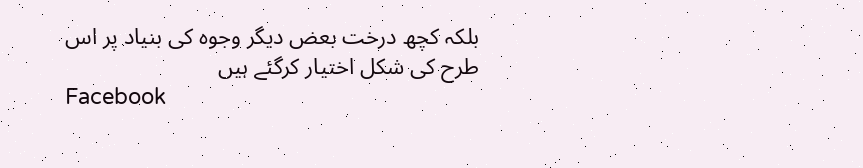بلکہ کچھ درخت بعض دیگر وجوہ کی بنیاد پر اس طرح کی شکل اختیار کرگئے ہیں
Facebook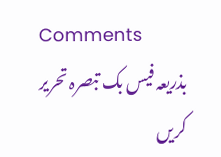Comments
بذریعہ فیس بک تبصرہ تحریر کریں